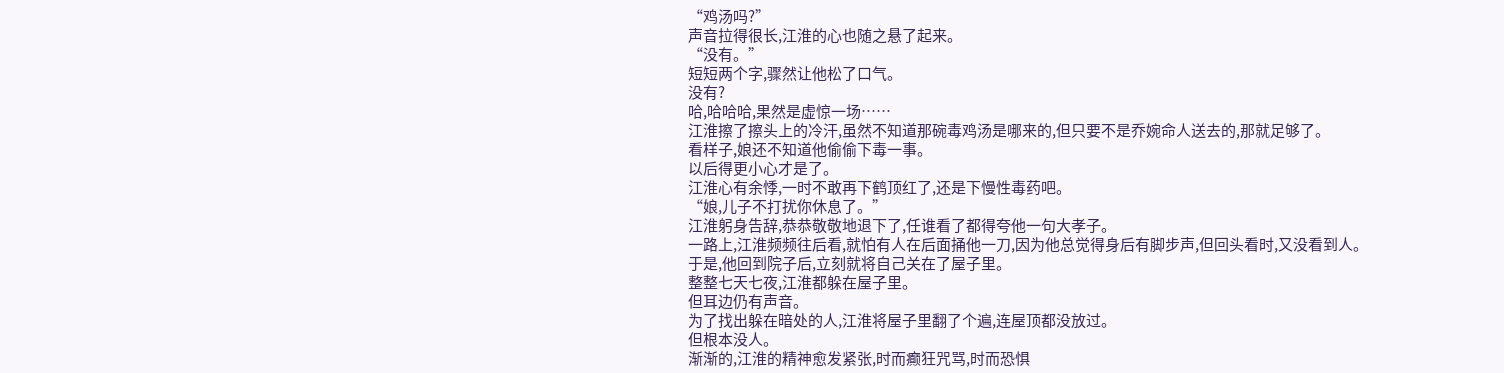“鸡汤吗?”
声音拉得很长,江淮的心也随之悬了起来。
“没有。”
短短两个字,骤然让他松了口气。
没有?
哈,哈哈哈,果然是虚惊一场……
江淮擦了擦头上的冷汗,虽然不知道那碗毒鸡汤是哪来的,但只要不是乔婉命人送去的,那就足够了。
看样子,娘还不知道他偷偷下毒一事。
以后得更小心才是了。
江淮心有余悸,一时不敢再下鹤顶红了,还是下慢性毒药吧。
“娘,儿子不打扰你休息了。”
江淮躬身告辞,恭恭敬敬地退下了,任谁看了都得夸他一句大孝子。
一路上,江淮频频往后看,就怕有人在后面捅他一刀,因为他总觉得身后有脚步声,但回头看时,又没看到人。
于是,他回到院子后,立刻就将自己关在了屋子里。
整整七天七夜,江淮都躲在屋子里。
但耳边仍有声音。
为了找出躲在暗处的人,江淮将屋子里翻了个遍,连屋顶都没放过。
但根本没人。
渐渐的,江淮的精神愈发紧张,时而癫狂咒骂,时而恐惧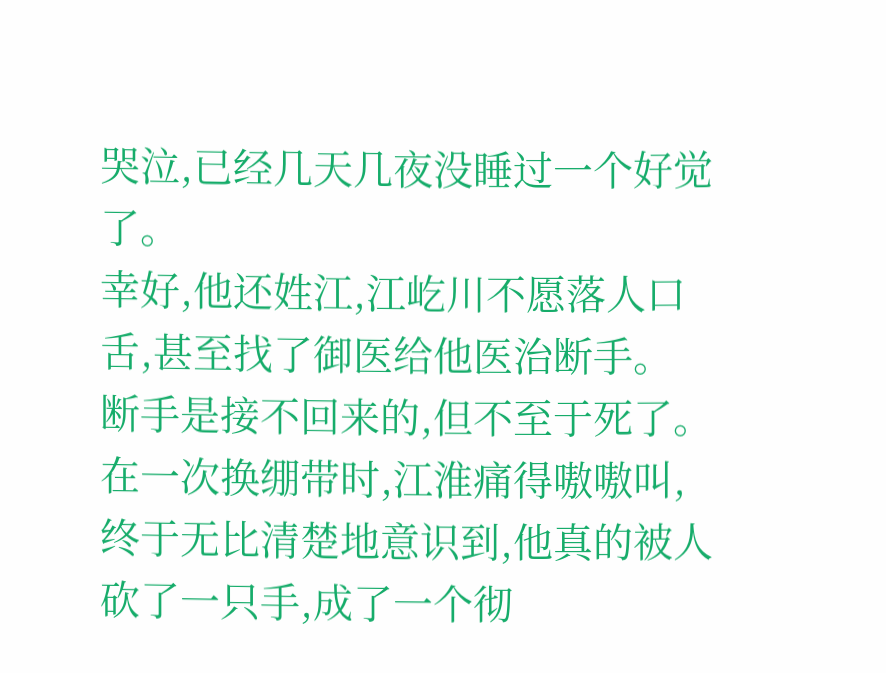哭泣,已经几天几夜没睡过一个好觉了。
幸好,他还姓江,江屹川不愿落人口舌,甚至找了御医给他医治断手。
断手是接不回来的,但不至于死了。
在一次换绷带时,江淮痛得嗷嗷叫,终于无比清楚地意识到,他真的被人砍了一只手,成了一个彻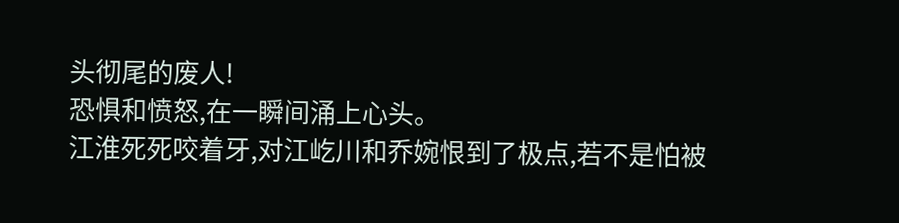头彻尾的废人!
恐惧和愤怒,在一瞬间涌上心头。
江淮死死咬着牙,对江屹川和乔婉恨到了极点,若不是怕被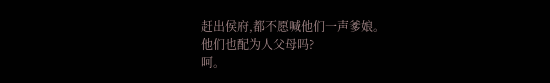赶出侯府,都不愿喊他们一声爹娘。
他们也配为人父母吗?
呵。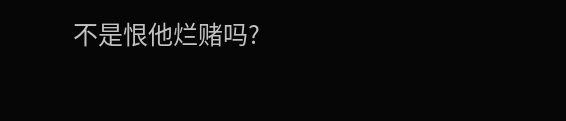不是恨他烂赌吗?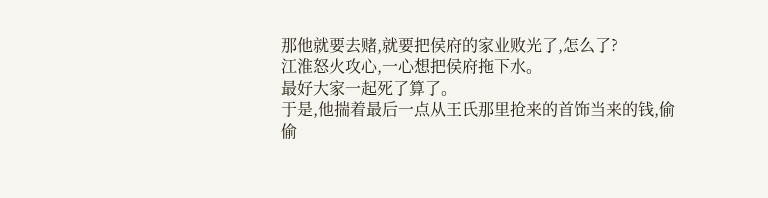那他就要去赌,就要把侯府的家业败光了,怎么了?
江淮怒火攻心,一心想把侯府拖下水。
最好大家一起死了算了。
于是,他揣着最后一点从王氏那里抢来的首饰当来的钱,偷偷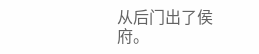从后门出了侯府。